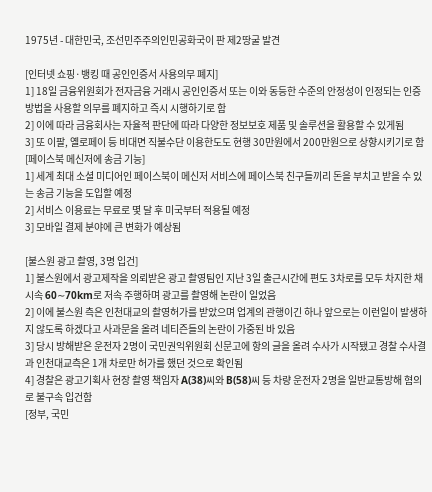1975년 - 대한민국, 조선민주주의인민공화국이 판 제2땅굴 발견

[인터넷 쇼핑·뱅킹 때 공인인증서 사용의무 폐지]
1] 18일 금융위원회가 전자금융 거래시 공인인증서 또는 이와 동등한 수준의 안정성이 인정되는 인증방법을 사용할 의무를 폐지하고 즉시 시행하기로 함
2] 이에 따라 금융회사는 자율적 판단에 따라 다양한 정보보호 제품 및 솔루션을 활용할 수 있게됨
3] 또 이팔, 옐로페이 등 비대면 직불수단 이용한도도 현행 30만원에서 200만원으로 상향시키기로 함
[페이스북 메신저에 송금 기능]
1] 세계 최대 소셜 미디어인 페이스북이 메신저 서비스에 페이스북 친구들끼리 돈을 부치고 받을 수 있는 송금 기능을 도입할 예정
2] 서비스 이용료는 무료로 몇 달 후 미국부터 적용될 예정
3] 모바일 결제 분야에 큰 변화가 예상됨

[불스원 광고 촬영, 3명 입건]
1] 불스원에서 광고제작을 의뢰받은 광고 촬영팀인 지난 3일 출근시간에 편도 3차로를 모두 차지한 채 시속 60∼70km로 저속 주행하며 광고를 촬영해 논란이 일었음
2] 이에 불스원 측은 인천대교의 촬영허가를 받았으며 업계의 관행이긴 하나 앞으로는 이런일이 발생하지 않도록 하겠다고 사과문을 올려 네티즌들의 논란이 가중된 바 있음
3] 당시 방해받은 운전자 2명이 국민권익위원회 신문고에 항의 글을 올려 수사가 시작됐고 경찰 수사결과 인천대교측은 1개 차로만 허가를 했던 것으로 확인됨
4] 경찰은 광고기획사 현장 촬영 책임자 A(38)씨와 B(58)씨 등 차량 운전자 2명을 일반교통방해 혐의로 불구속 입건함
[정부, 국민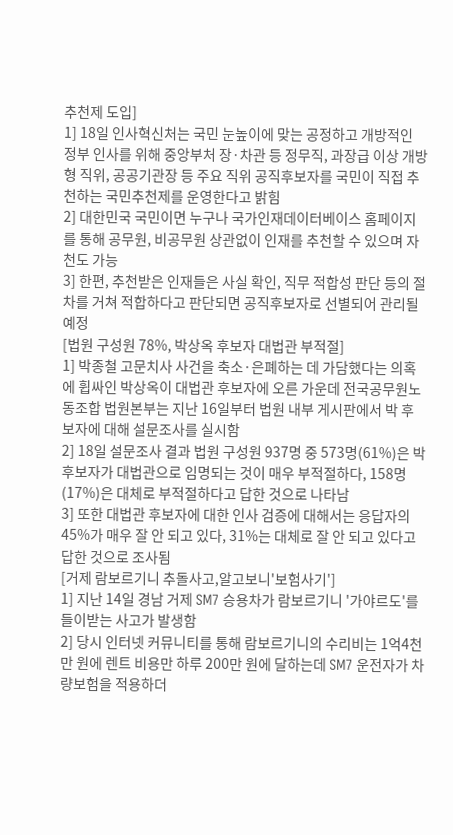추천제 도입]
1] 18일 인사혁신처는 국민 눈높이에 맞는 공정하고 개방적인 정부 인사를 위해 중앙부처 장·차관 등 정무직, 과장급 이상 개방형 직위, 공공기관장 등 주요 직위 공직후보자를 국민이 직접 추천하는 국민추천제를 운영한다고 밝힘
2] 대한민국 국민이면 누구나 국가인재데이터베이스 홈페이지를 통해 공무원, 비공무원 상관없이 인재를 추천할 수 있으며 자천도 가능
3] 한편, 추천받은 인재들은 사실 확인, 직무 적합성 판단 등의 절차를 거쳐 적합하다고 판단되면 공직후보자로 선별되어 관리될 예정
[법원 구성원 78%, 박상옥 후보자 대법관 부적절]
1] 박종철 고문치사 사건을 축소·은폐하는 데 가담했다는 의혹에 휩싸인 박상옥이 대법관 후보자에 오른 가운데 전국공무원노동조합 법원본부는 지난 16일부터 법원 내부 게시판에서 박 후보자에 대해 설문조사를 실시함
2] 18일 설문조사 결과 법원 구성원 937명 중 573명(61%)은 박 후보자가 대법관으로 임명되는 것이 매우 부적절하다, 158명(17%)은 대체로 부적절하다고 답한 것으로 나타남
3] 또한 대법관 후보자에 대한 인사 검증에 대해서는 응답자의 45%가 매우 잘 안 되고 있다, 31%는 대체로 잘 안 되고 있다고 답한 것으로 조사됨
[거제 람보르기니 추돌사고,알고보니'보험사기']
1] 지난 14일 경남 거제 SM7 승용차가 람보르기니 '가야르도'를 들이받는 사고가 발생함
2] 당시 인터넷 커뮤니티를 통해 람보르기니의 수리비는 1억4천만 원에 렌트 비용만 하루 200만 원에 달하는데 SM7 운전자가 차량보험을 적용하더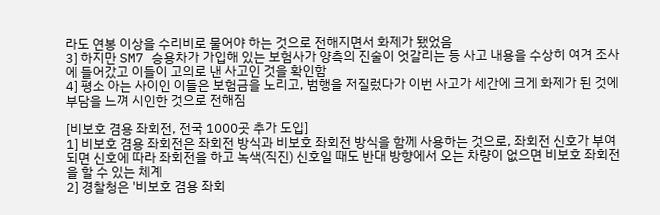라도 연봉 이상을 수리비로 물어야 하는 것으로 전해지면서 화제가 됐었음
3] 하지만 SM7 승용차가 가입해 있는 보험사가 양측의 진술이 엇갈리는 등 사고 내용을 수상히 여겨 조사에 들어갔고 이들이 고의로 낸 사고인 것을 확인함
4] 평소 아는 사이인 이들은 보험금을 노리고, 범행을 저질렀다가 이번 사고가 세간에 크게 화제가 된 것에 부담을 느껴 시인한 것으로 전해짐

[비보호 겸용 좌회전, 전국 1000곳 추가 도입]
1] 비보호 겸용 좌회전은 좌회전 방식과 비보호 좌회전 방식을 함께 사용하는 것으로, 좌회전 신호가 부여되면 신호에 따라 좌회전을 하고 녹색(직진) 신호일 때도 반대 방향에서 오는 차량이 없으면 비보호 좌회전을 할 수 있는 체계
2] 경찰청은 '비보호 겸용 좌회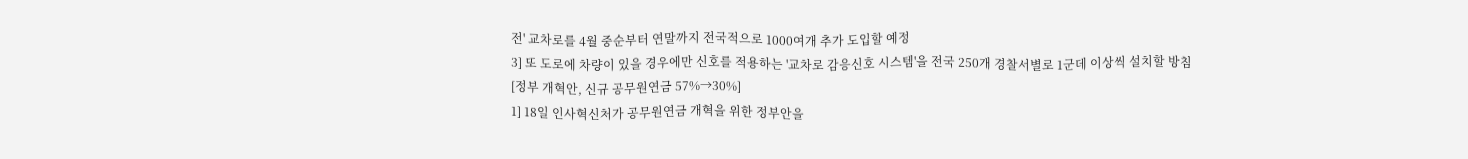전' 교차로를 4월 중순부터 연말까지 전국적으로 1000여개 추가 도입할 예정
3] 또 도로에 차량이 있을 경우에만 신호를 적용하는 '교차로 감응신호 시스템'을 전국 250개 경찰서별로 1군데 이상씩 설치할 방침
[정부 개혁안, 신규 공무원연금 57%→30%]
1] 18일 인사혁신처가 공무원연금 개혁을 위한 정부안을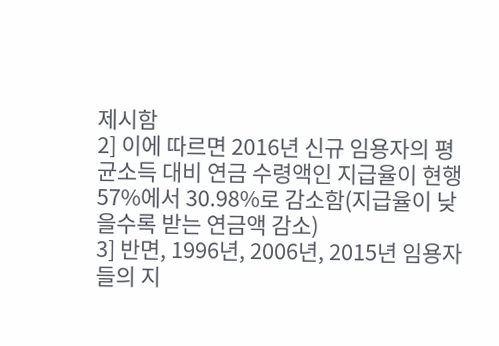제시함
2] 이에 따르면 2016년 신규 임용자의 평균소득 대비 연금 수령액인 지급율이 현행 57%에서 30.98%로 감소함(지급율이 낮을수록 받는 연금액 감소)
3] 반면, 1996년, 2006년, 2015년 임용자들의 지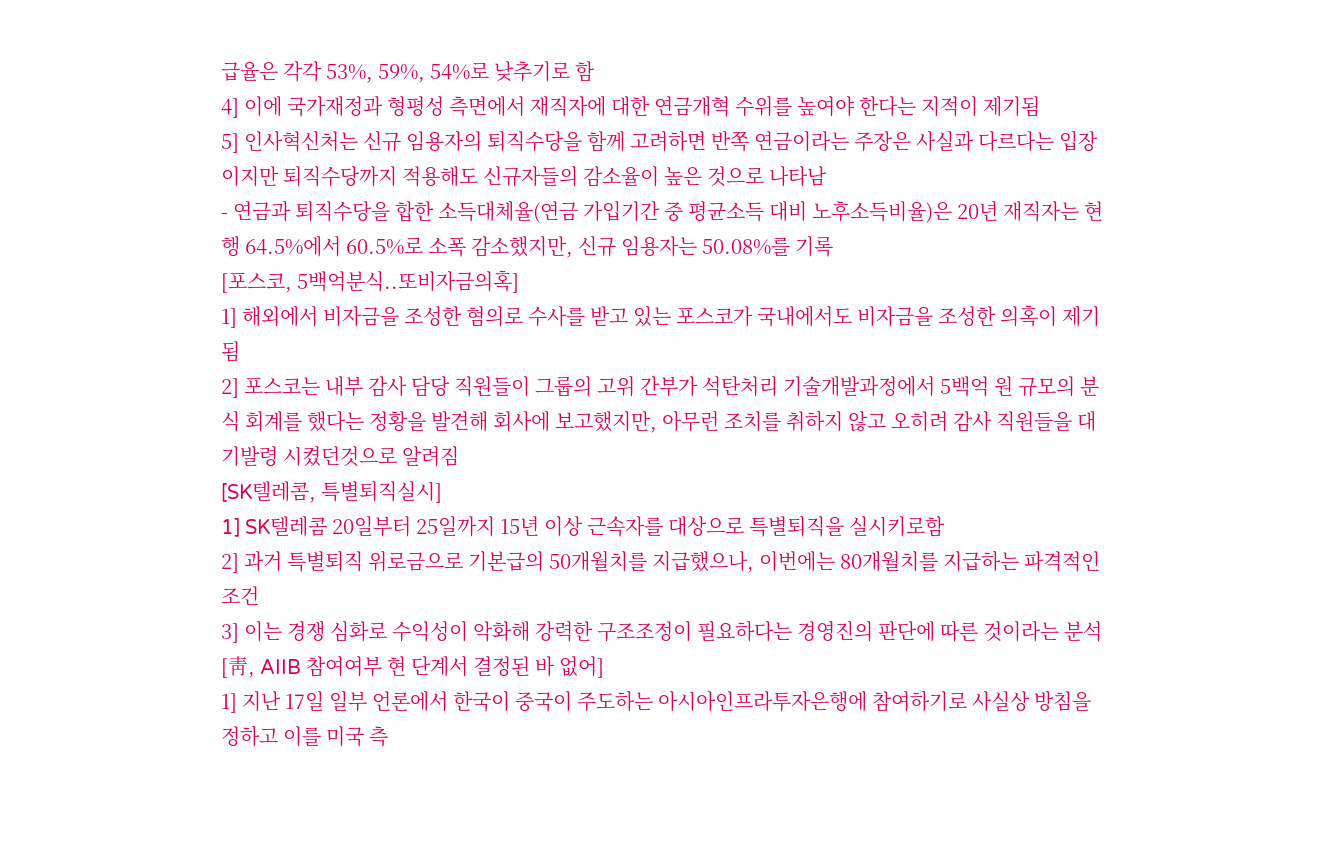급율은 각각 53%, 59%, 54%로 낮추기로 함
4] 이에 국가재정과 형평성 측면에서 재직자에 대한 연금개혁 수위를 높여야 한다는 지적이 제기됨
5] 인사혁신처는 신규 임용자의 퇴직수당을 함께 고려하면 반쪽 연금이라는 주장은 사실과 다르다는 입장이지만 퇴직수당까지 적용해도 신규자들의 감소율이 높은 것으로 나타남
- 연금과 퇴직수당을 합한 소득대체율(연금 가입기간 중 평균소득 대비 노후소득비율)은 20년 재직자는 현행 64.5%에서 60.5%로 소폭 감소했지만, 신규 임용자는 50.08%를 기록
[포스코, 5백억분식..또비자금의혹]
1] 해외에서 비자금을 조성한 혐의로 수사를 받고 있는 포스코가 국내에서도 비자금을 조성한 의혹이 제기됨
2] 포스코는 내부 감사 담당 직원들이 그룹의 고위 간부가 석탄처리 기술개발과정에서 5백억 원 규모의 분식 회계를 했다는 정황을 발견해 회사에 보고했지만, 아무런 조치를 취하지 않고 오히려 감사 직원들을 대기발령 시켰던것으로 알려짐
[SK텔레콤, 특별퇴직실시]
1] SK텔레콤 20일부터 25일까지 15년 이상 근속자를 대상으로 특별퇴직을 실시키로함
2] 과거 특별퇴직 위로금으로 기본급의 50개월치를 지급했으나, 이번에는 80개월치를 지급하는 파격적인 조건
3] 이는 경쟁 심화로 수익성이 악화해 강력한 구조조정이 필요하다는 경영진의 판단에 따른 것이라는 분석
[靑, AIIB 참여여부 현 단계서 결정된 바 없어]
1] 지난 17일 일부 언론에서 한국이 중국이 주도하는 아시아인프라투자은행에 참여하기로 사실상 방침을 정하고 이를 미국 측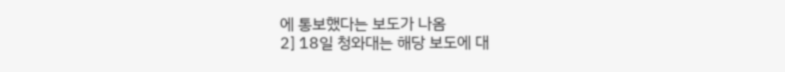에 통보했다는 보도가 나옴
2] 18일 청와대는 해당 보도에 대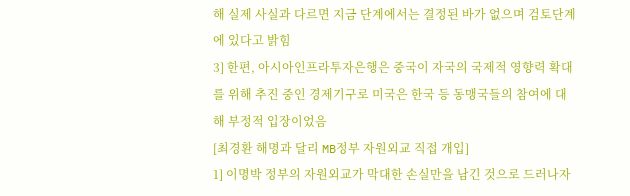해 실제 사실과 다르면 지금 단계에서는 결정된 바가 없으며 검토단계에 있다고 밝힘
3] 한편, 아시아인프라투자은행은 중국이 자국의 국제적 영향력 확대를 위해 추진 중인 경제기구로 미국은 한국 등 동맹국들의 참여에 대해 부정적 입장이었음
[최경환 해명과 달리 MB정부 자원외교 직접 개입]
1] 이명박 정부의 자원외교가 막대한 손실만을 남긴 것으로 드러나자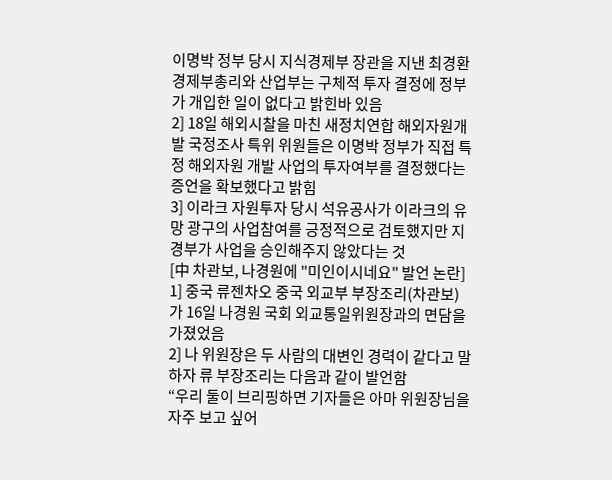이명박 정부 당시 지식경제부 장관을 지낸 최경환 경제부총리와 산업부는 구체적 투자 결정에 정부가 개입한 일이 없다고 밝힌바 있음
2] 18일 해외시찰을 마친 새정치연합 해외자원개발 국정조사 특위 위원들은 이명박 정부가 직접 특정 해외자원 개발 사업의 투자여부를 결정했다는 증언을 확보했다고 밝힘
3] 이라크 자원투자 당시 석유공사가 이라크의 유망 광구의 사업참여를 긍정적으로 검토했지만 지경부가 사업을 승인해주지 않았다는 것
[中 차관보, 나경원에 "미인이시네요" 발언 논란]
1] 중국 류젠차오 중국 외교부 부장조리(차관보)가 16일 나경원 국회 외교통일위원장과의 면담을 가졌었음
2] 나 위원장은 두 사람의 대변인 경력이 같다고 말하자 류 부장조리는 다음과 같이 발언함
“우리 둘이 브리핑하면 기자들은 아마 위원장님을 자주 보고 싶어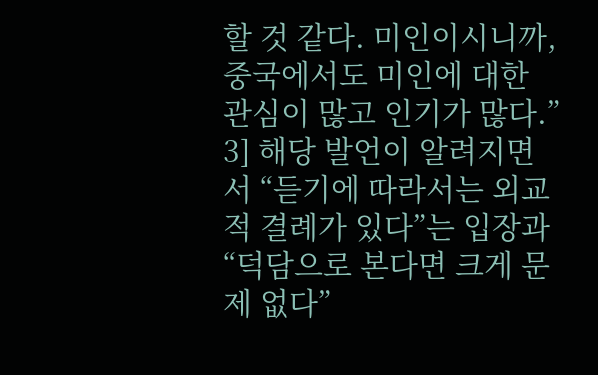할 것 같다. 미인이시니까, 중국에서도 미인에 대한 관심이 많고 인기가 많다.”
3] 해당 발언이 알려지면서 “듣기에 따라서는 외교적 결례가 있다”는 입장과 “덕담으로 본다면 크게 문제 없다”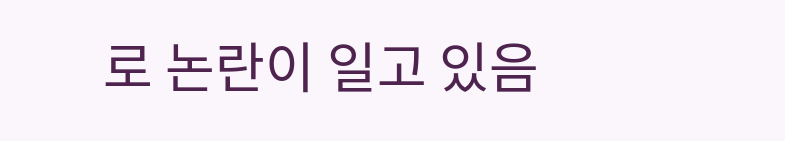로 논란이 일고 있음